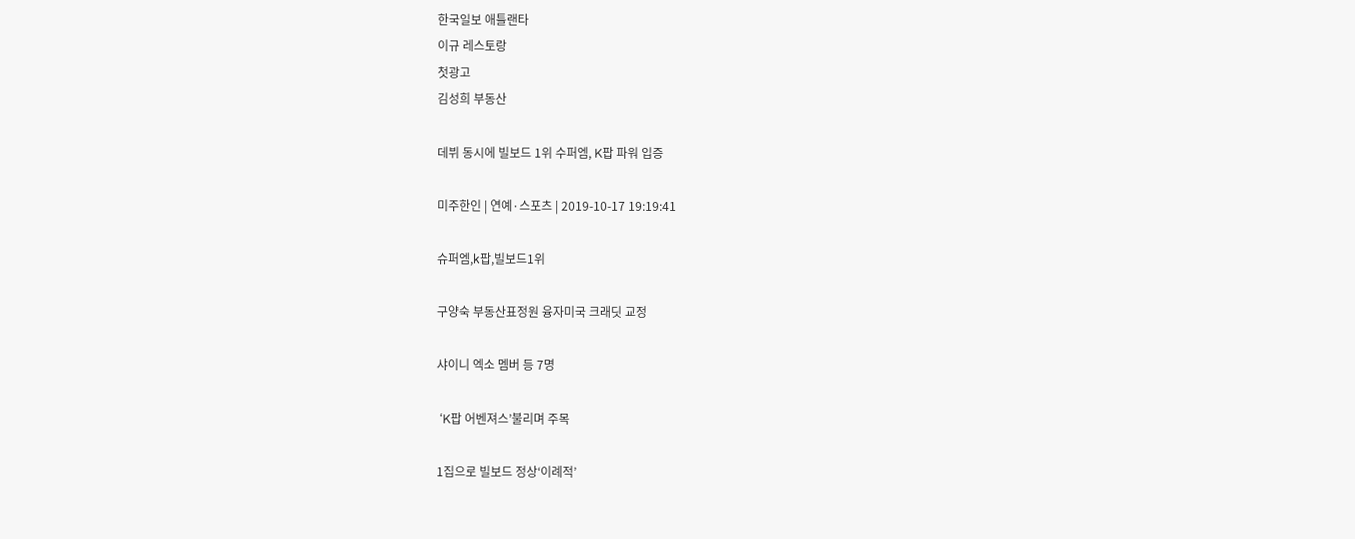한국일보 애틀랜타
이규 레스토랑
첫광고
김성희 부동산

데뷔 동시에 빌보드 1위 수퍼엠, K팝 파워 입증

미주한인 | 연예·스포츠 | 2019-10-17 19:19:41

슈퍼엠,k팝,빌보드1위

구양숙 부동산표정원 융자미국 크래딧 교정

샤이니 엑소 멤버 등 7명

 ‘K팝 어벤져스’불리며 주목

1집으로 빌보드 정상‘이례적’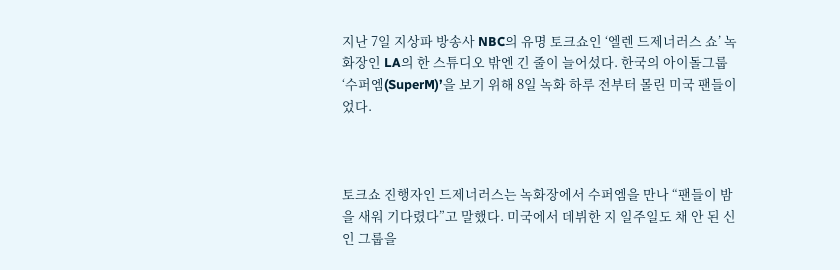지난 7일 지상파 방송사 NBC의 유명 토크쇼인 ‘엘렌 드제너러스 쇼’ 녹화장인 LA의 한 스튜디오 밖엔 긴 줄이 늘어섰다. 한국의 아이돌그룹 ‘수퍼엠(SuperM)’을 보기 위해 8일 녹화 하루 전부터 몰린 미국 팬들이었다.



토크쇼 진행자인 드제너러스는 녹화장에서 수퍼엠을 만나 “팬들이 밤을 새워 기다렸다”고 말했다. 미국에서 데뷔한 지 일주일도 채 안 된 신인 그룹을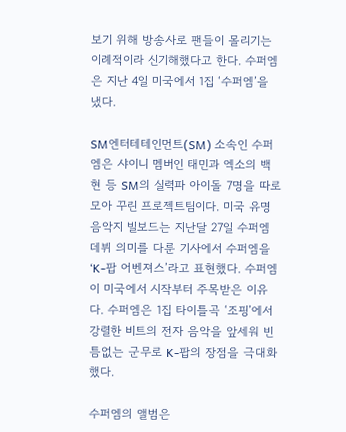보기 위해 방송사로 팬들이 몰리기는 이례적이라 신기해했다고 한다. 수퍼엠은 지난 4일 미국에서 1집 ‘수퍼엠’을 냈다.

SM엔터테테인먼트(SM) 소속인 수퍼엠은 샤이니 멤버인 태민과 엑소의 백현 등 SM의 실력파 아이돌 7명을 따로 모아 꾸린 프로젝트팀이다. 미국 유명 음악지 빌보드는 지난달 27일 수퍼엠 데뷔 의미를 다룬 기사에서 수퍼엠을 ‘K-팝 어벤져스’라고 표현했다. 수퍼엠이 미국에서 시작부터 주목받은 이유다. 수퍼엠은 1집 타이틀곡 ‘조핑’에서 강렬한 비트의 전자 음악을 앞세워 빈틈없는 군무로 K-팝의 장점을 극대화했다.

수퍼엠의 앨범은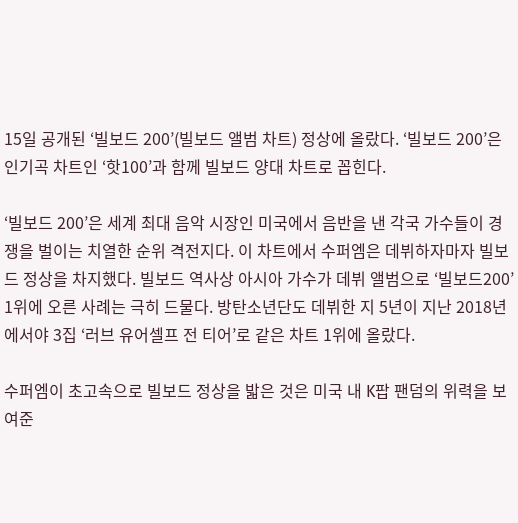15일 공개된 ‘빌보드 200’(빌보드 앨범 차트) 정상에 올랐다. ‘빌보드 200’은 인기곡 차트인 ‘핫100’과 함께 빌보드 양대 차트로 꼽힌다.

‘빌보드 200’은 세계 최대 음악 시장인 미국에서 음반을 낸 각국 가수들이 경쟁을 벌이는 치열한 순위 격전지다. 이 차트에서 수퍼엠은 데뷔하자마자 빌보드 정상을 차지했다. 빌보드 역사상 아시아 가수가 데뷔 앨범으로 ‘빌보드200’ 1위에 오른 사례는 극히 드물다. 방탄소년단도 데뷔한 지 5년이 지난 2018년에서야 3집 ‘러브 유어셀프 전 티어’로 같은 차트 1위에 올랐다.

수퍼엠이 초고속으로 빌보드 정상을 밟은 것은 미국 내 K팝 팬덤의 위력을 보여준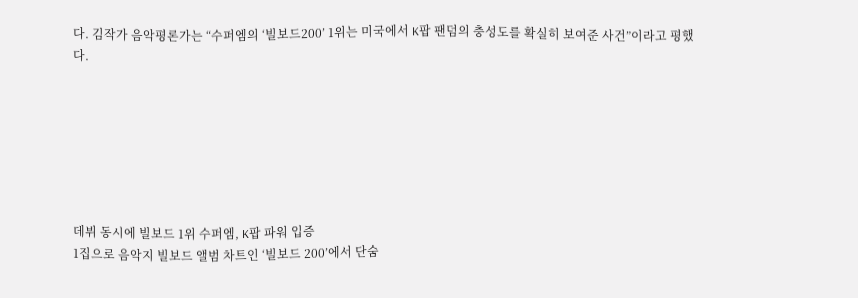다. 김작가 음악평론가는 “수퍼엠의 ‘빌보드200’ 1위는 미국에서 K팝 팬덤의 충성도를 확실히 보여준 사건”이라고 평했다.







데뷔 동시에 빌보드 1위 수퍼엠, K팝 파워 입증
1집으로 음악지 빌보드 앨범 차트인 ‘빌보드 200’에서 단숨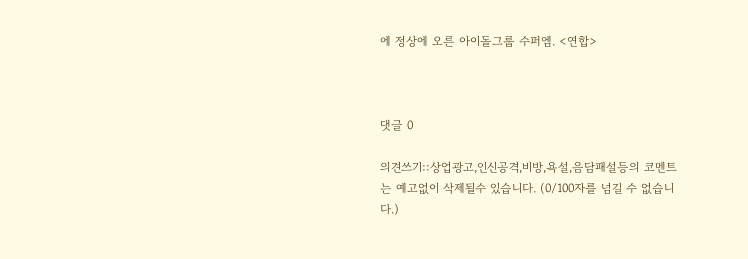에 정상에 오른 아이돌그룹 수퍼엠. <연합>



댓글 0

의견쓰기::상업광고,인신공격,비방,욕설,음담패설등의 코멘트는 예고없이 삭제될수 있습니다. (0/100자를 넘길 수 없습니다.)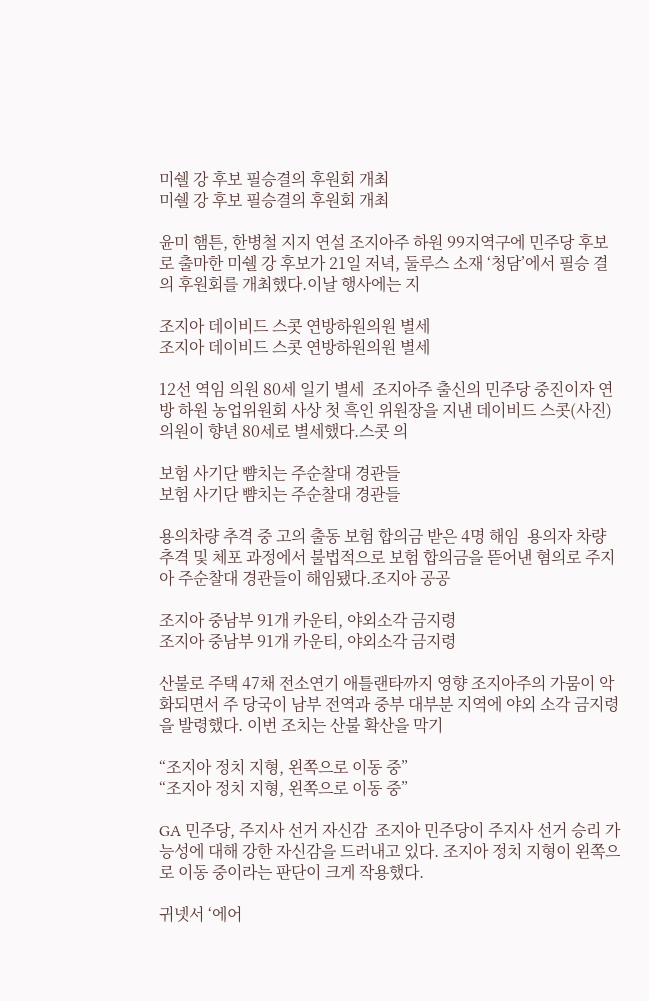미쉘 강 후보 필승결의 후원회 개최
미쉘 강 후보 필승결의 후원회 개최

윤미 햄튼, 한병철 지지 연설 조지아주 하원 99지역구에 민주당 후보로 출마한 미쉘 강 후보가 21일 저녁, 둘루스 소재 ‘청담’에서 필승 결의 후원회를 개최했다.이날 행사에는 지

조지아 데이비드 스콧 연방하원의원 별세
조지아 데이비드 스콧 연방하원의원 별세

12선 역임 의원 80세 일기 별세  조지아주 출신의 민주당 중진이자 연방 하원 농업위원회 사상 첫 흑인 위원장을 지낸 데이비드 스콧(사진) 의원이 향년 80세로 별세했다.스콧 의

보험 사기단 뺨치는 주순찰대 경관들
보험 사기단 뺨치는 주순찰대 경관들

용의차량 추격 중 고의 출동 보험 합의금 받은 4명 해임  용의자 차량 추격 및 체포 과정에서 불법적으로 보험 합의금을 뜯어낸 혐의로 주지아 주순찰대 경관들이 해임됐다.조지아 공공

조지아 중남부 91개 카운티, 야외소각 금지령
조지아 중남부 91개 카운티, 야외소각 금지령

산불로 주택 47채 전소연기 애틀랜타까지 영향 조지아주의 가뭄이 악화되면서 주 당국이 남부 전역과 중부 대부분 지역에 야외 소각 금지령을 발령했다. 이번 조치는 산불 확산을 막기

“조지아 정치 지형, 왼쪽으로 이동 중”
“조지아 정치 지형, 왼쪽으로 이동 중”

GA 민주당, 주지사 선거 자신감  조지아 민주당이 주지사 선거 승리 가능성에 대해 강한 자신감을 드러내고 있다. 조지아 정치 지형이 왼쪽으로 이동 중이라는 판단이 크게 작용했다.

귀넷서 ‘에어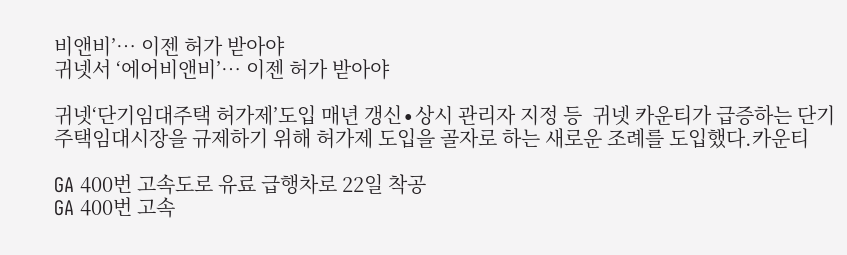비앤비’… 이젠 허가 받아야
귀넷서 ‘에어비앤비’… 이젠 허가 받아야

귀넷‘단기임대주택 허가제’도입 매년 갱신∙상시 관리자 지정 등  귀넷 카운티가 급증하는 단기 주택임대시장을 규제하기 위해 허가제 도입을 골자로 하는 새로운 조례를 도입했다.카운티

GA 400번 고속도로 유료 급행차로 22일 착공
GA 400번 고속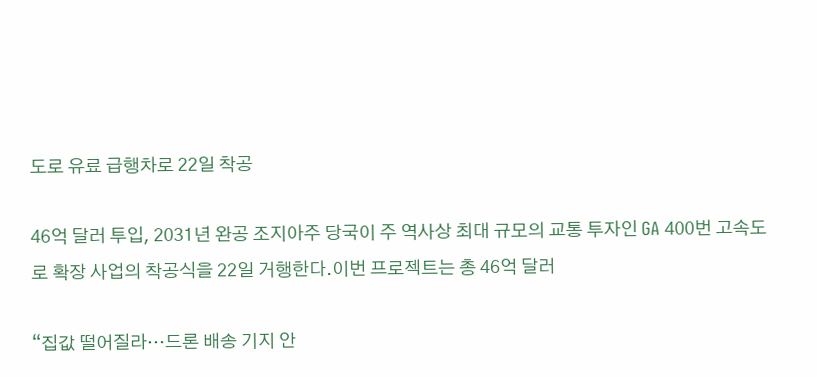도로 유료 급행차로 22일 착공

46억 달러 투입, 2031년 완공 조지아주 당국이 주 역사상 최대 규모의 교통 투자인 GA 400번 고속도로 확장 사업의 착공식을 22일 거행한다.이번 프로젝트는 총 46억 달러

“집값 떨어질라…드론 배송 기지 안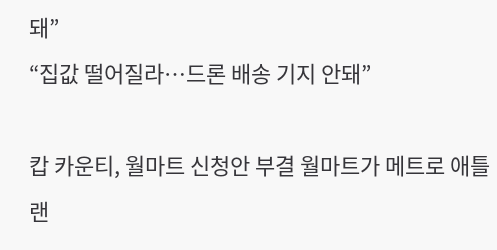돼”
“집값 떨어질라…드론 배송 기지 안돼”

캅 카운티, 월마트 신청안 부결 월마트가 메트로 애틀랜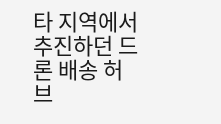타 지역에서 추진하던 드론 배송 허브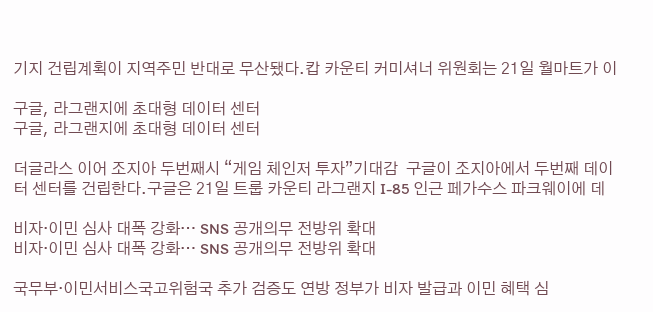기지 건립계획이 지역주민 반대로 무산됐다.캅 카운티 커미셔너 위원회는 21일 월마트가 이

구글, 라그랜지에 초대형 데이터 센터
구글, 라그랜지에 초대형 데이터 센터

더글라스 이어 조지아 두번째시 “게임 체인저 투자”기대감  구글이 조지아에서 두번째 데이터 센터를 건립한다.구글은 21일 트룹 카운티 라그랜지 I-85 인근 페가수스 파크웨이에 데

비자·이민 심사 대폭 강화… SNS 공개의무 전방위 확대
비자·이민 심사 대폭 강화… SNS 공개의무 전방위 확대

국무부·이민서비스국고위험국 추가 검증도 연방 정부가 비자 발급과 이민 혜택 심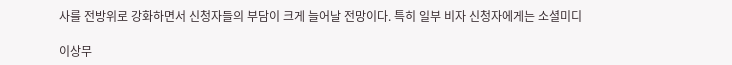사를 전방위로 강화하면서 신청자들의 부담이 크게 늘어날 전망이다. 특히 일부 비자 신청자에게는 소셜미디

이상무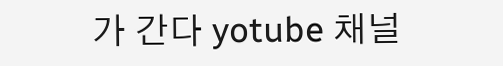가 간다 yotube 채널